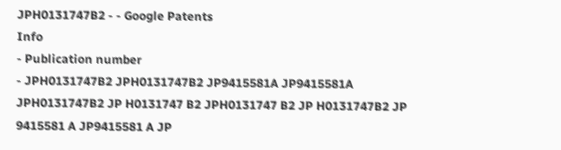JPH0131747B2 - - Google Patents
Info
- Publication number
- JPH0131747B2 JPH0131747B2 JP9415581A JP9415581A JPH0131747B2 JP H0131747 B2 JPH0131747 B2 JP H0131747B2 JP 9415581 A JP9415581 A JP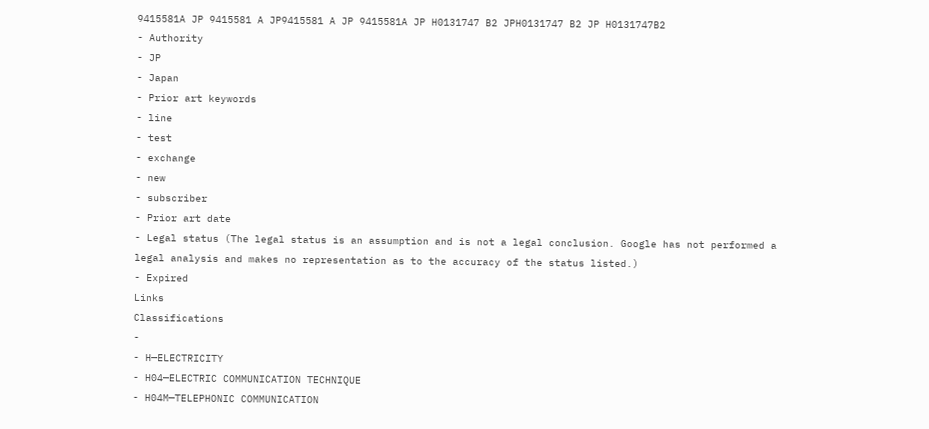9415581A JP 9415581 A JP9415581 A JP 9415581A JP H0131747 B2 JPH0131747 B2 JP H0131747B2
- Authority
- JP
- Japan
- Prior art keywords
- line
- test
- exchange
- new
- subscriber
- Prior art date
- Legal status (The legal status is an assumption and is not a legal conclusion. Google has not performed a legal analysis and makes no representation as to the accuracy of the status listed.)
- Expired
Links
Classifications
-
- H—ELECTRICITY
- H04—ELECTRIC COMMUNICATION TECHNIQUE
- H04M—TELEPHONIC COMMUNICATION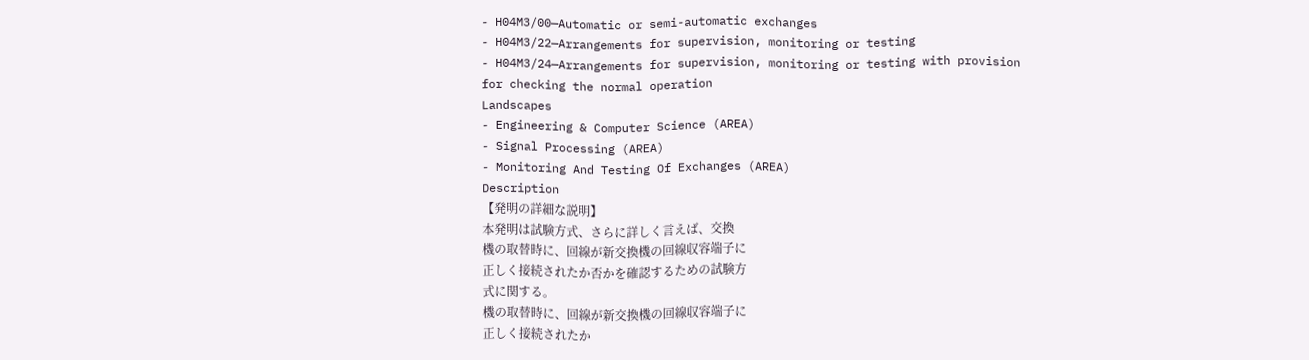- H04M3/00—Automatic or semi-automatic exchanges
- H04M3/22—Arrangements for supervision, monitoring or testing
- H04M3/24—Arrangements for supervision, monitoring or testing with provision for checking the normal operation
Landscapes
- Engineering & Computer Science (AREA)
- Signal Processing (AREA)
- Monitoring And Testing Of Exchanges (AREA)
Description
【発明の詳細な説明】
本発明は試験方式、さらに詳しく言えば、交換
機の取替時に、回線が新交換機の回線収容端子に
正しく接続されたか否かを確認するための試験方
式に関する。
機の取替時に、回線が新交換機の回線収容端子に
正しく接続されたか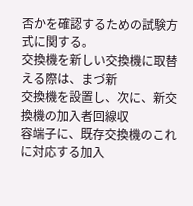否かを確認するための試験方
式に関する。
交換機を新しい交換機に取替える際は、まづ新
交換機を設置し、次に、新交換機の加入者回線収
容端子に、既存交換機のこれに対応する加入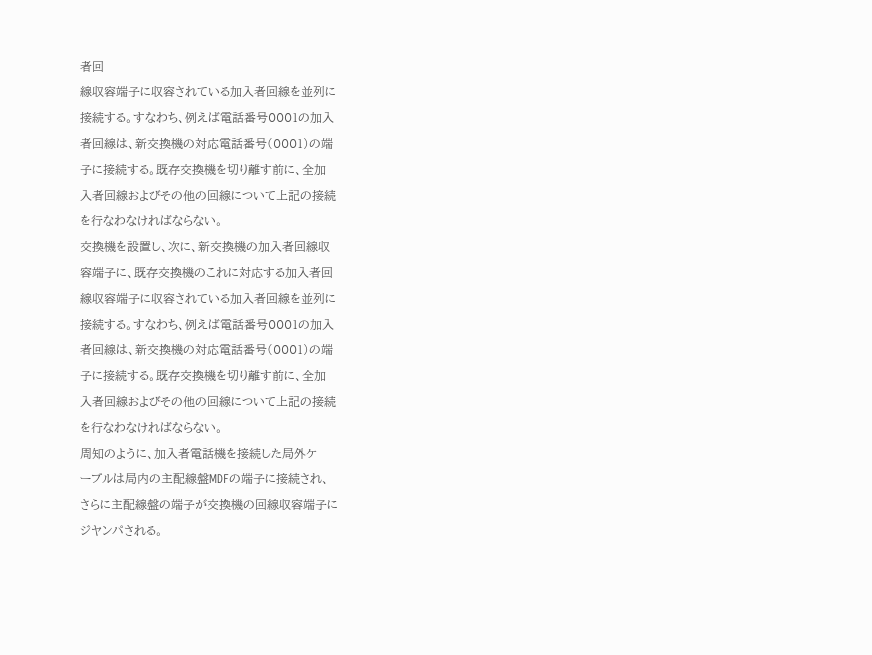者回
線収容端子に収容されている加入者回線を並列に
接続する。すなわち、例えば電話番号0001の加入
者回線は、新交換機の対応電話番号(0001)の端
子に接続する。既存交換機を切り離す前に、全加
入者回線およびその他の回線について上記の接続
を行なわなければならない。
交換機を設置し、次に、新交換機の加入者回線収
容端子に、既存交換機のこれに対応する加入者回
線収容端子に収容されている加入者回線を並列に
接続する。すなわち、例えば電話番号0001の加入
者回線は、新交換機の対応電話番号(0001)の端
子に接続する。既存交換機を切り離す前に、全加
入者回線およびその他の回線について上記の接続
を行なわなければならない。
周知のように、加入者電話機を接続した局外ケ
ーブルは局内の主配線盤MDFの端子に接続され、
さらに主配線盤の端子が交換機の回線収容端子に
ジヤンパされる。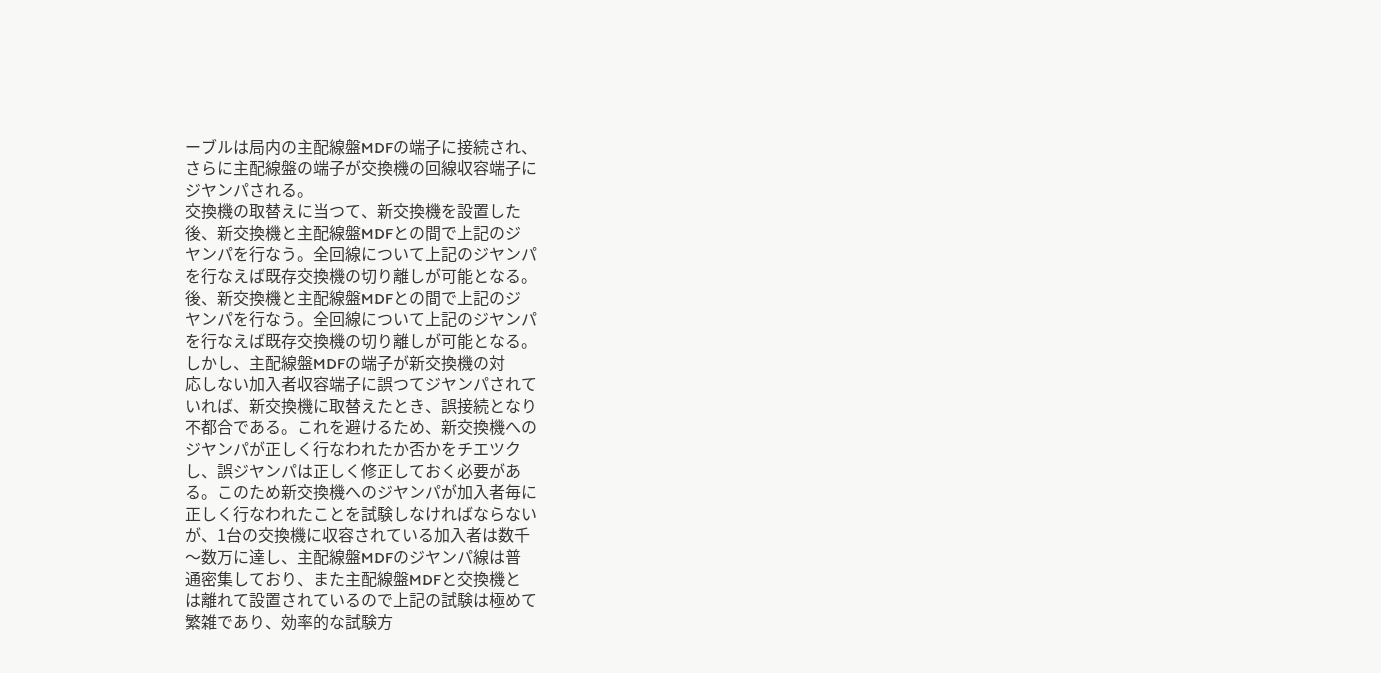ーブルは局内の主配線盤MDFの端子に接続され、
さらに主配線盤の端子が交換機の回線収容端子に
ジヤンパされる。
交換機の取替えに当つて、新交換機を設置した
後、新交換機と主配線盤MDFとの間で上記のジ
ヤンパを行なう。全回線について上記のジヤンパ
を行なえば既存交換機の切り離しが可能となる。
後、新交換機と主配線盤MDFとの間で上記のジ
ヤンパを行なう。全回線について上記のジヤンパ
を行なえば既存交換機の切り離しが可能となる。
しかし、主配線盤MDFの端子が新交換機の対
応しない加入者収容端子に誤つてジヤンパされて
いれば、新交換機に取替えたとき、誤接続となり
不都合である。これを避けるため、新交換機への
ジヤンパが正しく行なわれたか否かをチエツク
し、誤ジヤンパは正しく修正しておく必要があ
る。このため新交換機へのジヤンパが加入者毎に
正しく行なわれたことを試験しなければならない
が、1台の交換機に収容されている加入者は数千
〜数万に達し、主配線盤MDFのジヤンパ線は普
通密集しており、また主配線盤MDFと交換機と
は離れて設置されているので上記の試験は極めて
繁雑であり、効率的な試験方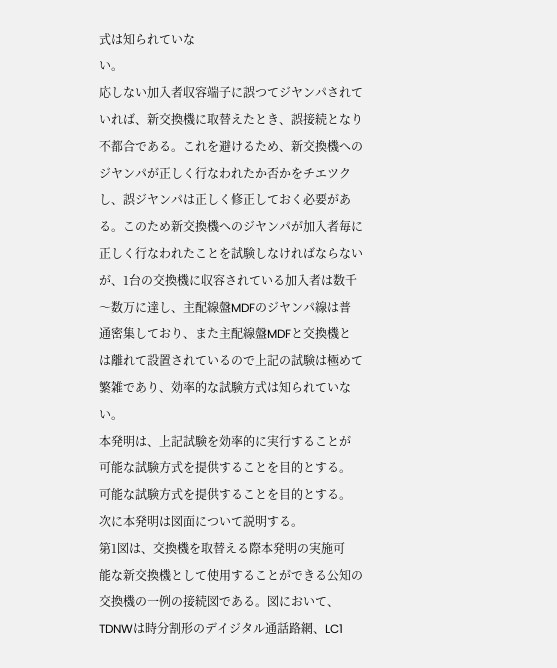式は知られていな
い。
応しない加入者収容端子に誤つてジヤンパされて
いれば、新交換機に取替えたとき、誤接続となり
不都合である。これを避けるため、新交換機への
ジヤンパが正しく行なわれたか否かをチエツク
し、誤ジヤンパは正しく修正しておく必要があ
る。このため新交換機へのジヤンパが加入者毎に
正しく行なわれたことを試験しなければならない
が、1台の交換機に収容されている加入者は数千
〜数万に達し、主配線盤MDFのジヤンパ線は普
通密集しており、また主配線盤MDFと交換機と
は離れて設置されているので上記の試験は極めて
繁雑であり、効率的な試験方式は知られていな
い。
本発明は、上記試験を効率的に実行することが
可能な試験方式を提供することを目的とする。
可能な試験方式を提供することを目的とする。
次に本発明は図面について説明する。
第1図は、交換機を取替える際本発明の実施可
能な新交換機として使用することができる公知の
交換機の一例の接続図である。図において、
TDNWは時分割形のデイジタル通話路網、LC1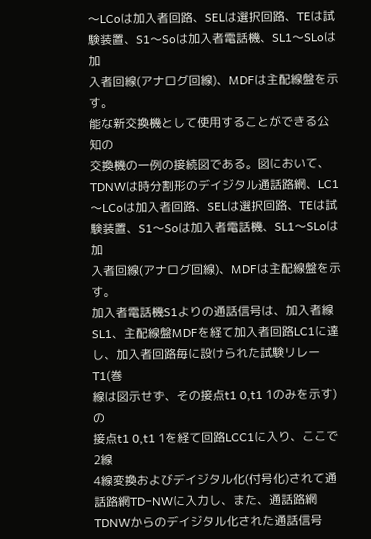〜LCoは加入者回路、SELは選択回路、TEは試
験装置、S1〜Soは加入者電話機、SL1〜SLoは加
入者回線(アナログ回線)、MDFは主配線盤を示
す。
能な新交換機として使用することができる公知の
交換機の一例の接続図である。図において、
TDNWは時分割形のデイジタル通話路網、LC1
〜LCoは加入者回路、SELは選択回路、TEは試
験装置、S1〜Soは加入者電話機、SL1〜SLoは加
入者回線(アナログ回線)、MDFは主配線盤を示
す。
加入者電話機S1よりの通話信号は、加入者線
SL1、主配線盤MDFを経て加入者回路LC1に達
し、加入者回路毎に設けられた試験リレーT1(巻
線は図示せず、その接点t1 0,t1 1のみを示す)の
接点t1 0,t1 1を経て回路LCC1に入り、ここで2線
4線変換およびデイジタル化(付号化)されて通
話路網TD−NWに入力し、また、通話路網
TDNWからのデイジタル化された通話信号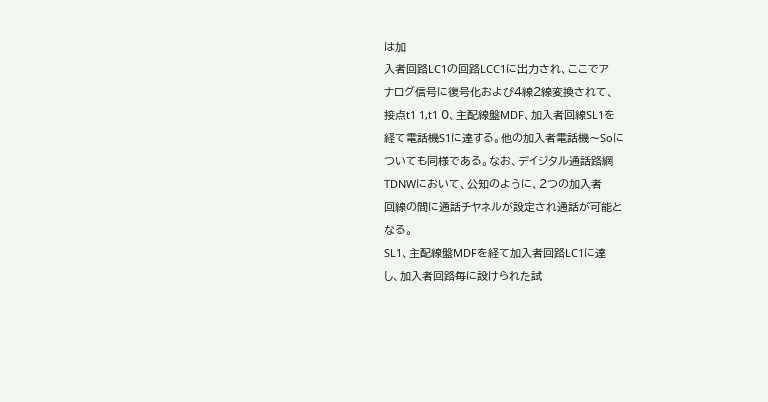は加
入者回路LC1の回路LCC1に出力され、ここでア
ナログ信号に復号化および4線2線変換されて、
接点t1 1,t1 0、主配線盤MDF、加入者回線SL1を
経て電話機S1に達する。他の加入者電話機〜Soに
ついても同様である。なお、デイジタル通話路網
TDNWにおいて、公知のように、2つの加入者
回線の間に通話チヤネルが設定され通話が可能と
なる。
SL1、主配線盤MDFを経て加入者回路LC1に達
し、加入者回路毎に設けられた試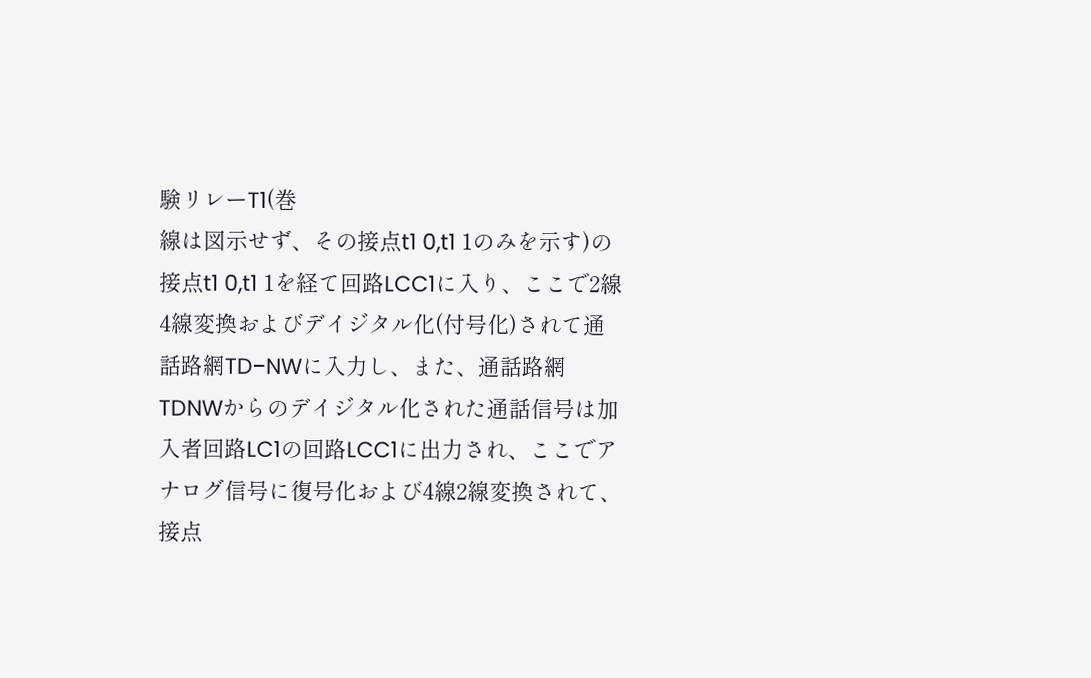験リレーT1(巻
線は図示せず、その接点t1 0,t1 1のみを示す)の
接点t1 0,t1 1を経て回路LCC1に入り、ここで2線
4線変換およびデイジタル化(付号化)されて通
話路網TD−NWに入力し、また、通話路網
TDNWからのデイジタル化された通話信号は加
入者回路LC1の回路LCC1に出力され、ここでア
ナログ信号に復号化および4線2線変換されて、
接点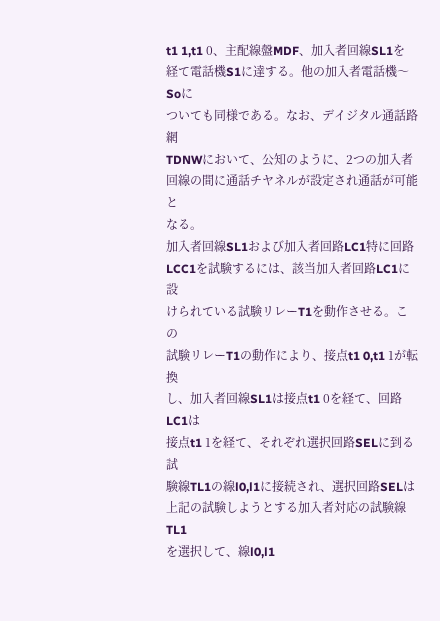t1 1,t1 0、主配線盤MDF、加入者回線SL1を
経て電話機S1に達する。他の加入者電話機〜Soに
ついても同様である。なお、デイジタル通話路網
TDNWにおいて、公知のように、2つの加入者
回線の間に通話チヤネルが設定され通話が可能と
なる。
加入者回線SL1および加入者回路LC1特に回路
LCC1を試験するには、該当加入者回路LC1に設
けられている試験リレーT1を動作させる。この
試験リレーT1の動作により、接点t1 0,t1 1が転換
し、加入者回線SL1は接点t1 0を経て、回路LC1は
接点t1 1を経て、それぞれ選択回路SELに到る試
験線TL1の線l0,l1に接続され、選択回路SELは
上記の試験しようとする加入者対応の試験線TL1
を選択して、線l0,l1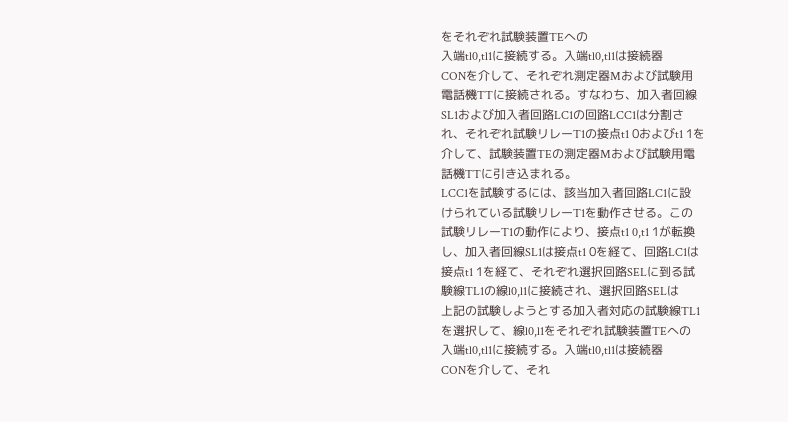をそれぞれ試験装置TEへの
入端tl0,tl1に接続する。入端tl0,tl1は接続器
CONを介して、それぞれ測定器Mおよび試験用
電話機TTに接続される。すなわち、加入者回線
SL1および加入者回路LC1の回路LCC1は分割さ
れ、それぞれ試験リレーT1の接点t1 0およびt1 1を
介して、試験装置TEの測定器Mおよび試験用電
話機TTに引き込まれる。
LCC1を試験するには、該当加入者回路LC1に設
けられている試験リレーT1を動作させる。この
試験リレーT1の動作により、接点t1 0,t1 1が転換
し、加入者回線SL1は接点t1 0を経て、回路LC1は
接点t1 1を経て、それぞれ選択回路SELに到る試
験線TL1の線l0,l1に接続され、選択回路SELは
上記の試験しようとする加入者対応の試験線TL1
を選択して、線l0,l1をそれぞれ試験装置TEへの
入端tl0,tl1に接続する。入端tl0,tl1は接続器
CONを介して、それ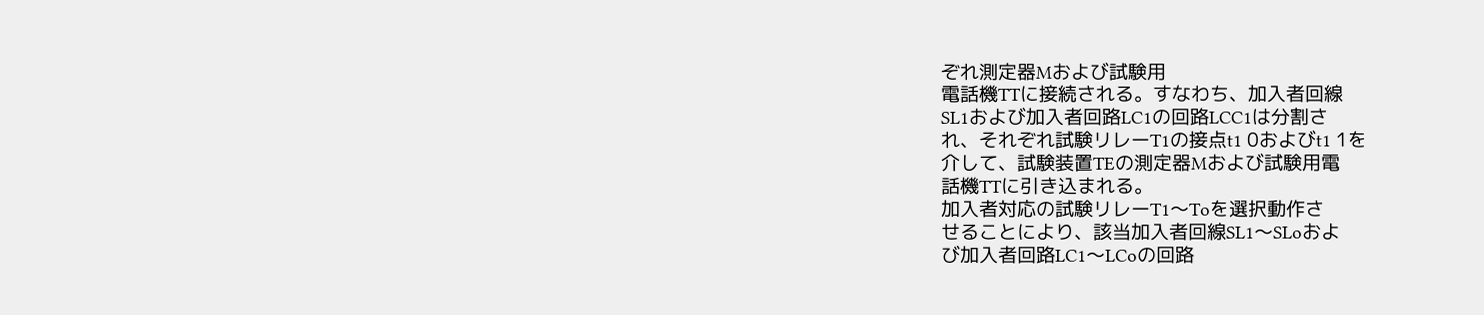ぞれ測定器Mおよび試験用
電話機TTに接続される。すなわち、加入者回線
SL1および加入者回路LC1の回路LCC1は分割さ
れ、それぞれ試験リレーT1の接点t1 0およびt1 1を
介して、試験装置TEの測定器Mおよび試験用電
話機TTに引き込まれる。
加入者対応の試験リレーT1〜Toを選択動作さ
せることにより、該当加入者回線SL1〜SLoおよ
び加入者回路LC1〜LCoの回路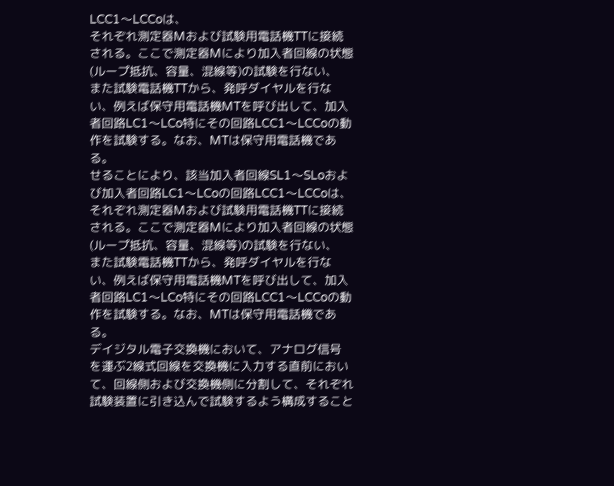LCC1〜LCCoは、
それぞれ測定器Mおよび試験用電話機TTに接続
される。ここで測定器Mにより加入者回線の状態
(ループ抵抗、容量、混線等)の試験を行ない、
また試験電話機TTから、発呼ダイヤルを行な
い、例えば保守用電話機MTを呼び出して、加入
者回路LC1〜LCo特にその回路LCC1〜LCCoの動
作を試験する。なお、MTは保守用電話機であ
る。
せることにより、該当加入者回線SL1〜SLoおよ
び加入者回路LC1〜LCoの回路LCC1〜LCCoは、
それぞれ測定器Mおよび試験用電話機TTに接続
される。ここで測定器Mにより加入者回線の状態
(ループ抵抗、容量、混線等)の試験を行ない、
また試験電話機TTから、発呼ダイヤルを行な
い、例えば保守用電話機MTを呼び出して、加入
者回路LC1〜LCo特にその回路LCC1〜LCCoの動
作を試験する。なお、MTは保守用電話機であ
る。
デイジタル電子交換機において、アナログ信号
を運ぶ2線式回線を交換機に入力する直前におい
て、回線側および交換機側に分割して、それぞれ
試験装置に引き込んで試験するよう構成すること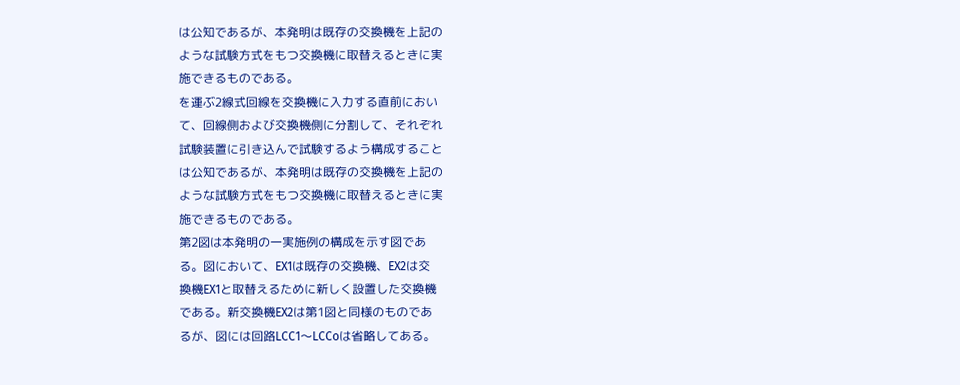は公知であるが、本発明は既存の交換機を上記の
ような試験方式をもつ交換機に取替えるときに実
施できるものである。
を運ぶ2線式回線を交換機に入力する直前におい
て、回線側および交換機側に分割して、それぞれ
試験装置に引き込んで試験するよう構成すること
は公知であるが、本発明は既存の交換機を上記の
ような試験方式をもつ交換機に取替えるときに実
施できるものである。
第2図は本発明の一実施例の構成を示す図であ
る。図において、EX1は既存の交換機、EX2は交
換機EX1と取替えるために新しく設置した交換機
である。新交換機EX2は第1図と同様のものであ
るが、図には回路LCC1〜LCCoは省略してある。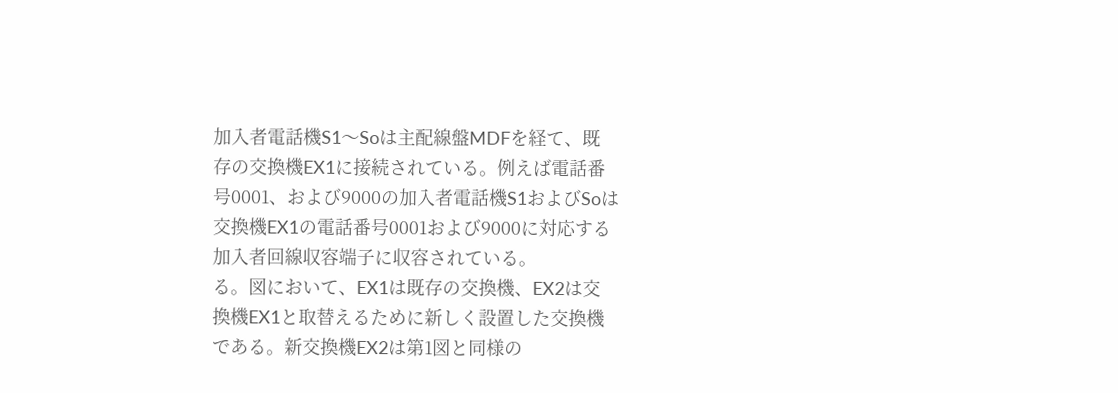加入者電話機S1〜Soは主配線盤MDFを経て、既
存の交換機EX1に接続されている。例えば電話番
号0001、および9000の加入者電話機S1およびSoは
交換機EX1の電話番号0001および9000に対応する
加入者回線収容端子に収容されている。
る。図において、EX1は既存の交換機、EX2は交
換機EX1と取替えるために新しく設置した交換機
である。新交換機EX2は第1図と同様の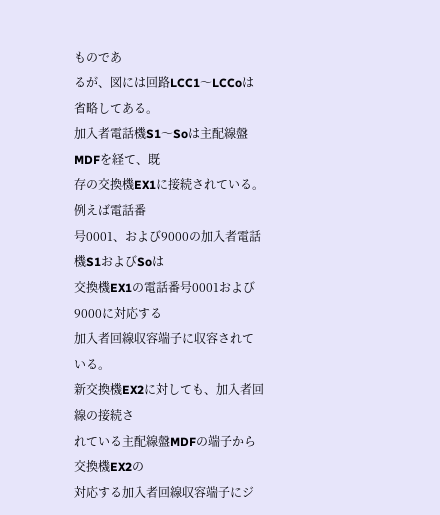ものであ
るが、図には回路LCC1〜LCCoは省略してある。
加入者電話機S1〜Soは主配線盤MDFを経て、既
存の交換機EX1に接続されている。例えば電話番
号0001、および9000の加入者電話機S1およびSoは
交換機EX1の電話番号0001および9000に対応する
加入者回線収容端子に収容されている。
新交換機EX2に対しても、加入者回線の接続さ
れている主配線盤MDFの端子から交換機EX2の
対応する加入者回線収容端子にジ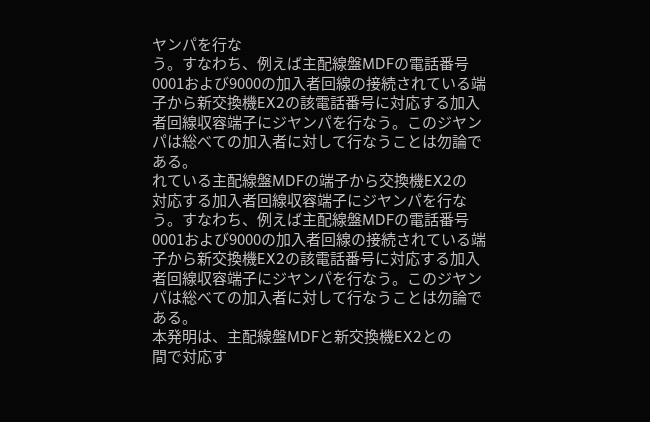ヤンパを行な
う。すなわち、例えば主配線盤MDFの電話番号
0001および9000の加入者回線の接続されている端
子から新交換機EX2の該電話番号に対応する加入
者回線収容端子にジヤンパを行なう。このジヤン
パは総べての加入者に対して行なうことは勿論で
ある。
れている主配線盤MDFの端子から交換機EX2の
対応する加入者回線収容端子にジヤンパを行な
う。すなわち、例えば主配線盤MDFの電話番号
0001および9000の加入者回線の接続されている端
子から新交換機EX2の該電話番号に対応する加入
者回線収容端子にジヤンパを行なう。このジヤン
パは総べての加入者に対して行なうことは勿論で
ある。
本発明は、主配線盤MDFと新交換機EX2との
間で対応す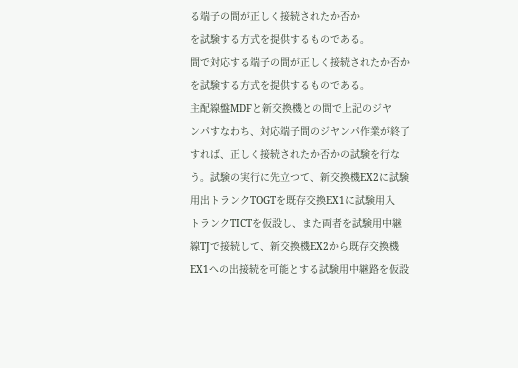る端子の間が正しく接続されたか否か
を試験する方式を提供するものである。
間で対応する端子の間が正しく接続されたか否か
を試験する方式を提供するものである。
主配線盤MDFと新交換機との間で上記のジヤ
ンパすなわち、対応端子間のジヤンパ作業が終了
すれば、正しく接続されたか否かの試験を行な
う。試験の実行に先立つて、新交換機EX2に試験
用出トランクTOGTを既存交換EX1に試験用入
トランクTICTを仮設し、また両者を試験用中継
線TJで接続して、新交換機EX2から既存交換機
EX1への出接続を可能とする試験用中継路を仮設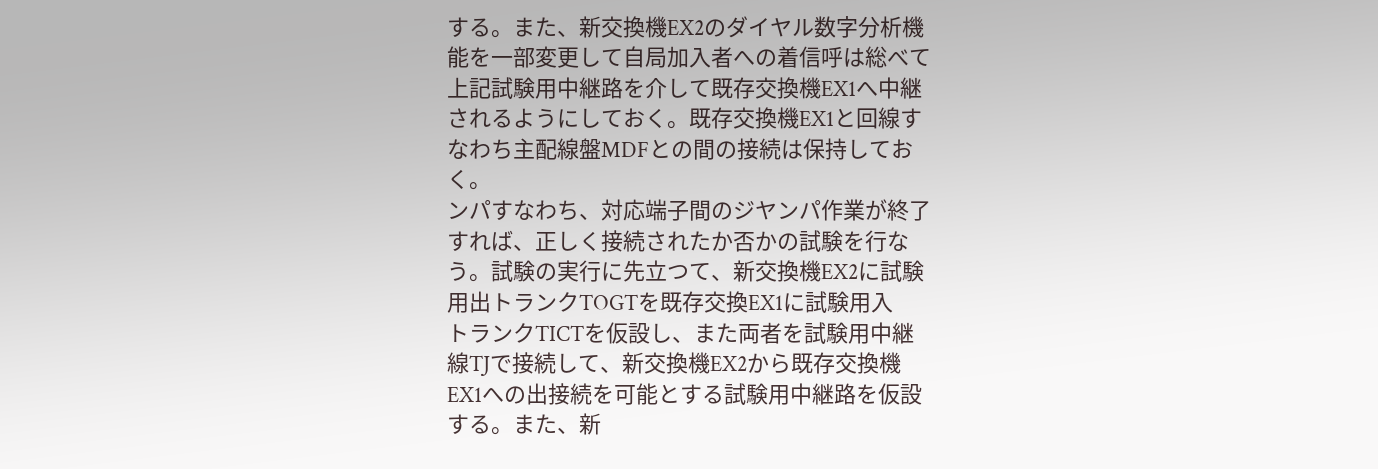する。また、新交換機EX2のダイヤル数字分析機
能を一部変更して自局加入者への着信呼は総べて
上記試験用中継路を介して既存交換機EX1へ中継
されるようにしておく。既存交換機EX1と回線す
なわち主配線盤MDFとの間の接続は保持してお
く。
ンパすなわち、対応端子間のジヤンパ作業が終了
すれば、正しく接続されたか否かの試験を行な
う。試験の実行に先立つて、新交換機EX2に試験
用出トランクTOGTを既存交換EX1に試験用入
トランクTICTを仮設し、また両者を試験用中継
線TJで接続して、新交換機EX2から既存交換機
EX1への出接続を可能とする試験用中継路を仮設
する。また、新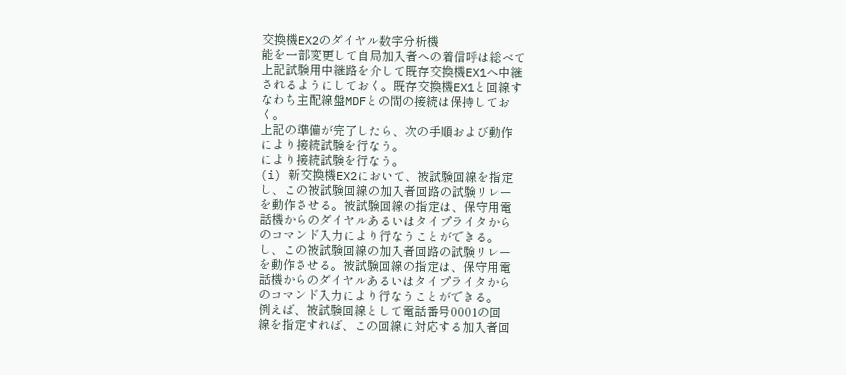交換機EX2のダイヤル数字分析機
能を一部変更して自局加入者への着信呼は総べて
上記試験用中継路を介して既存交換機EX1へ中継
されるようにしておく。既存交換機EX1と回線す
なわち主配線盤MDFとの間の接続は保持してお
く。
上記の準備が完了したら、次の手順および動作
により接続試験を行なう。
により接続試験を行なう。
(i) 新交換機EX2において、被試験回線を指定
し、この被試験回線の加入者回路の試験リレー
を動作させる。被試験回線の指定は、保守用電
話機からのダイヤルあるいはタイプライタから
のコマンド入力により行なうことができる。
し、この被試験回線の加入者回路の試験リレー
を動作させる。被試験回線の指定は、保守用電
話機からのダイヤルあるいはタイプライタから
のコマンド入力により行なうことができる。
例えば、被試験回線として電話番号0001の回
線を指定すれば、この回線に対応する加入者回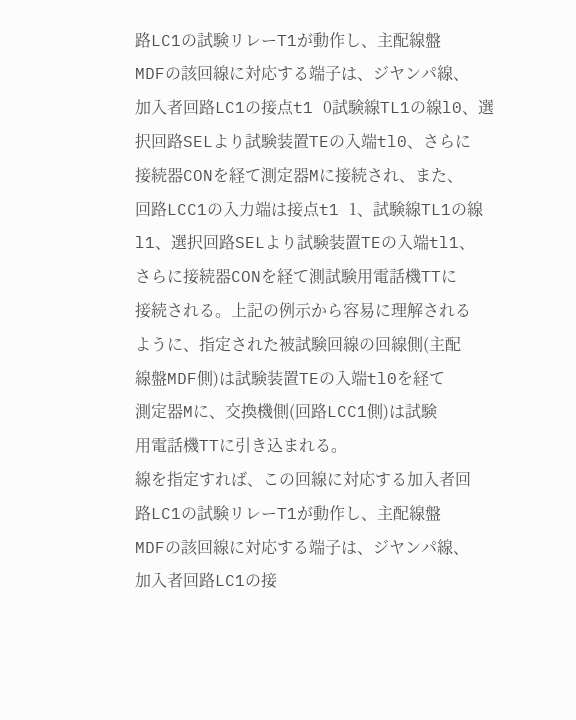路LC1の試験リレーT1が動作し、主配線盤
MDFの該回線に対応する端子は、ジヤンパ線、
加入者回路LC1の接点t1 0試験線TL1の線l0、選
択回路SELより試験装置TEの入端tl0、さらに
接続器CONを経て測定器Mに接続され、また、
回路LCC1の入力端は接点t1 1、試験線TL1の線
l1、選択回路SELより試験装置TEの入端tl1、
さらに接続器CONを経て測試験用電話機TTに
接続される。上記の例示から容易に理解される
ように、指定された被試験回線の回線側(主配
線盤MDF側)は試験装置TEの入端tl0を経て
測定器Mに、交換機側(回路LCC1側)は試験
用電話機TTに引き込まれる。
線を指定すれば、この回線に対応する加入者回
路LC1の試験リレーT1が動作し、主配線盤
MDFの該回線に対応する端子は、ジヤンパ線、
加入者回路LC1の接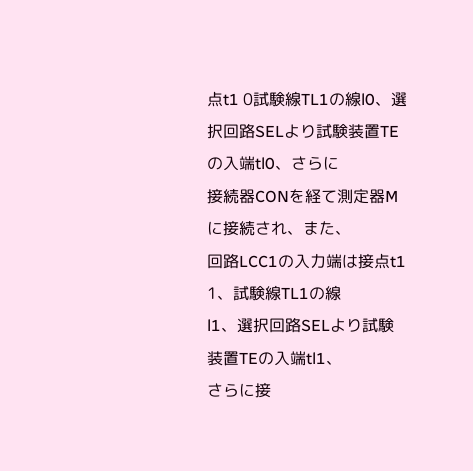点t1 0試験線TL1の線l0、選
択回路SELより試験装置TEの入端tl0、さらに
接続器CONを経て測定器Mに接続され、また、
回路LCC1の入力端は接点t1 1、試験線TL1の線
l1、選択回路SELより試験装置TEの入端tl1、
さらに接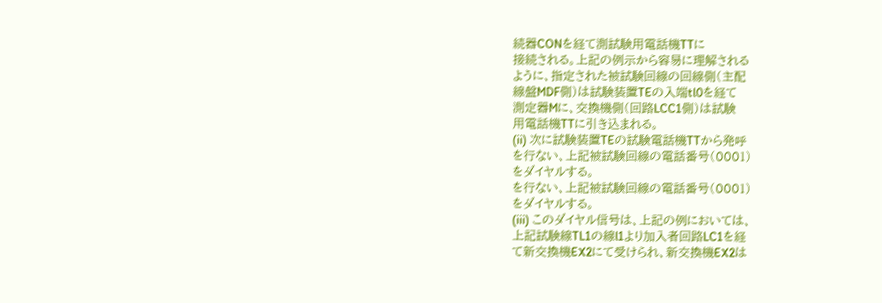続器CONを経て測試験用電話機TTに
接続される。上記の例示から容易に理解される
ように、指定された被試験回線の回線側(主配
線盤MDF側)は試験装置TEの入端tl0を経て
測定器Mに、交換機側(回路LCC1側)は試験
用電話機TTに引き込まれる。
(ii) 次に試験装置TEの試験電話機TTから発呼
を行ない、上記被試験回線の電話番号(0001)
をダイヤルする。
を行ない、上記被試験回線の電話番号(0001)
をダイヤルする。
(iii) このダイヤル信号は、上記の例においては、
上記試験線TL1の線l1より加入者回路LC1を経
て新交換機EX2にて受けられ、新交換機EX2は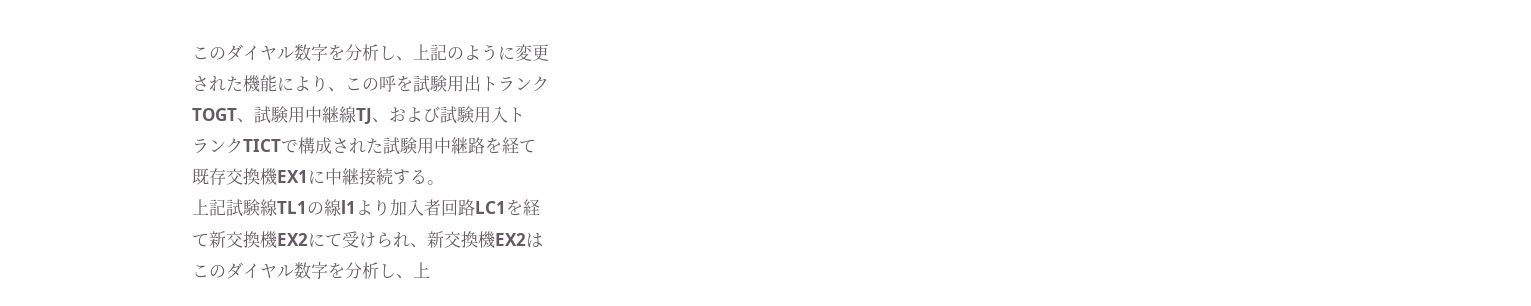このダイヤル数字を分析し、上記のように変更
された機能により、この呼を試験用出トランク
TOGT、試験用中継線TJ、および試験用入ト
ランクTICTで構成された試験用中継路を経て
既存交換機EX1に中継接続する。
上記試験線TL1の線l1より加入者回路LC1を経
て新交換機EX2にて受けられ、新交換機EX2は
このダイヤル数字を分析し、上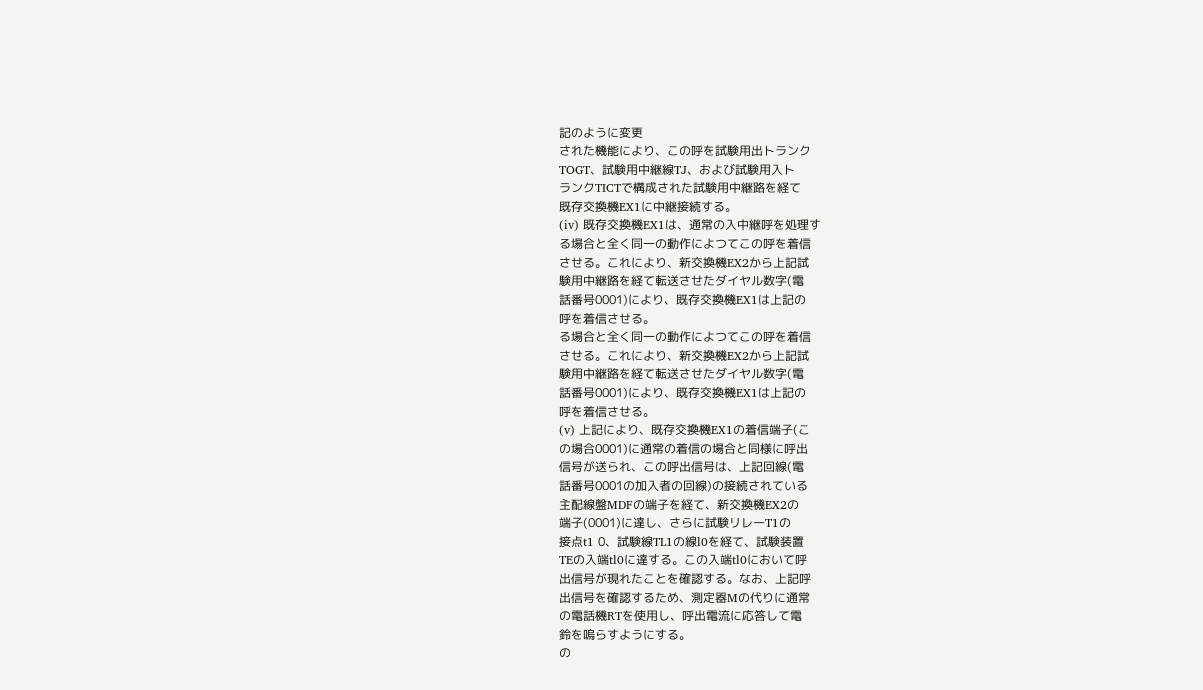記のように変更
された機能により、この呼を試験用出トランク
TOGT、試験用中継線TJ、および試験用入ト
ランクTICTで構成された試験用中継路を経て
既存交換機EX1に中継接続する。
(iv) 既存交換機EX1は、通常の入中継呼を処理す
る場合と全く同一の動作によつてこの呼を着信
させる。これにより、新交換機EX2から上記試
験用中継路を経て転送させたダイヤル数字(電
話番号0001)により、既存交換機EX1は上記の
呼を着信させる。
る場合と全く同一の動作によつてこの呼を着信
させる。これにより、新交換機EX2から上記試
験用中継路を経て転送させたダイヤル数字(電
話番号0001)により、既存交換機EX1は上記の
呼を着信させる。
(v) 上記により、既存交換機EX1の着信端子(こ
の場合0001)に通常の着信の場合と同様に呼出
信号が送られ、この呼出信号は、上記回線(電
話番号0001の加入者の回線)の接続されている
主配線盤MDFの端子を経て、新交換機EX2の
端子(0001)に達し、さらに試験リレーT1の
接点t1 0、試験線TL1の線l0を経て、試験装置
TEの入端tl0に達する。この入端tl0において呼
出信号が現れたことを確認する。なお、上記呼
出信号を確認するため、測定器Mの代りに通常
の電話機RTを使用し、呼出電流に応答して電
鈴を嗚らすようにする。
の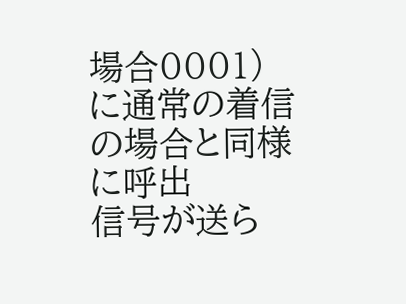場合0001)に通常の着信の場合と同様に呼出
信号が送ら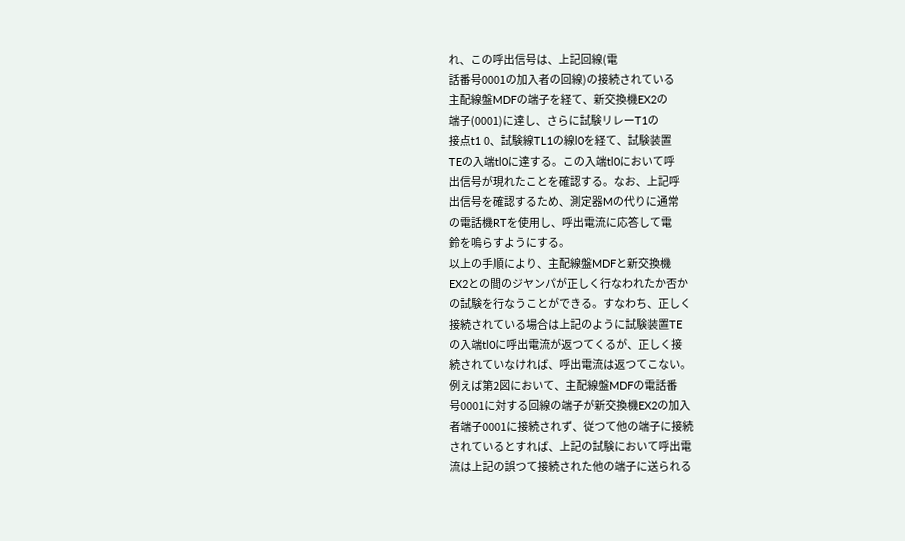れ、この呼出信号は、上記回線(電
話番号0001の加入者の回線)の接続されている
主配線盤MDFの端子を経て、新交換機EX2の
端子(0001)に達し、さらに試験リレーT1の
接点t1 0、試験線TL1の線l0を経て、試験装置
TEの入端tl0に達する。この入端tl0において呼
出信号が現れたことを確認する。なお、上記呼
出信号を確認するため、測定器Mの代りに通常
の電話機RTを使用し、呼出電流に応答して電
鈴を嗚らすようにする。
以上の手順により、主配線盤MDFと新交換機
EX2との間のジヤンパが正しく行なわれたか否か
の試験を行なうことができる。すなわち、正しく
接続されている場合は上記のように試験装置TE
の入端tl0に呼出電流が返つてくるが、正しく接
続されていなければ、呼出電流は返つてこない。
例えば第2図において、主配線盤MDFの電話番
号0001に対する回線の端子が新交換機EX2の加入
者端子0001に接続されず、従つて他の端子に接続
されているとすれば、上記の試験において呼出電
流は上記の誤つて接続された他の端子に送られる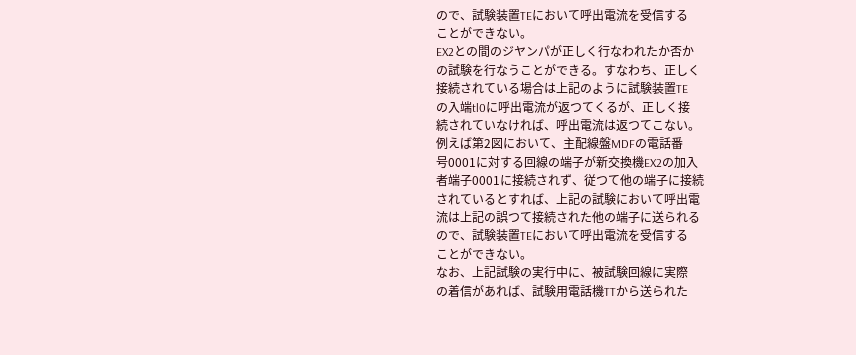ので、試験装置TEにおいて呼出電流を受信する
ことができない。
EX2との間のジヤンパが正しく行なわれたか否か
の試験を行なうことができる。すなわち、正しく
接続されている場合は上記のように試験装置TE
の入端tl0に呼出電流が返つてくるが、正しく接
続されていなければ、呼出電流は返つてこない。
例えば第2図において、主配線盤MDFの電話番
号0001に対する回線の端子が新交換機EX2の加入
者端子0001に接続されず、従つて他の端子に接続
されているとすれば、上記の試験において呼出電
流は上記の誤つて接続された他の端子に送られる
ので、試験装置TEにおいて呼出電流を受信する
ことができない。
なお、上記試験の実行中に、被試験回線に実際
の着信があれば、試験用電話機TTから送られた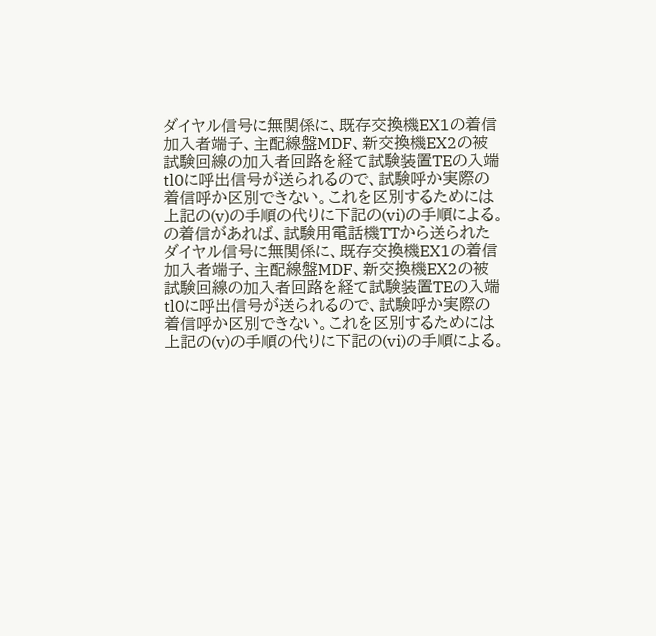ダイヤル信号に無関係に、既存交換機EX1の着信
加入者端子、主配線盤MDF、新交換機EX2の被
試験回線の加入者回路を経て試験装置TEの入端
tl0に呼出信号が送られるので、試験呼か実際の
着信呼か区別できない。これを区別するためには
上記の(v)の手順の代りに下記の(vi)の手順による。
の着信があれば、試験用電話機TTから送られた
ダイヤル信号に無関係に、既存交換機EX1の着信
加入者端子、主配線盤MDF、新交換機EX2の被
試験回線の加入者回路を経て試験装置TEの入端
tl0に呼出信号が送られるので、試験呼か実際の
着信呼か区別できない。これを区別するためには
上記の(v)の手順の代りに下記の(vi)の手順による。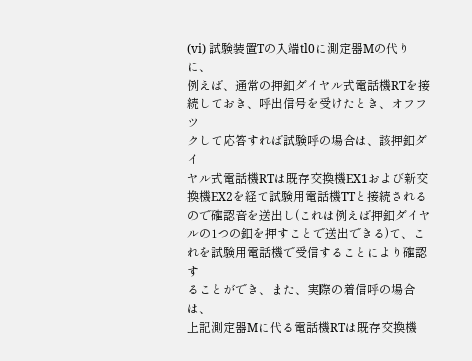(vi) 試験装置Tの入端tl0に測定器Mの代りに、
例えば、通常の押釦ダイヤル式電話機RTを接
続しておき、呼出信号を受けたとき、オフフツ
クして応答すれば試験呼の場合は、該押釦ダイ
ヤル式電話機RTは既存交換機EX1および新交
換機EX2を経て試験用電話機TTと接続される
ので確認音を送出し(これは例えば押釦ダイヤ
ルの1つの釦を押すことで送出できる)て、こ
れを試験用電話機で受信することにより確認す
ることができ、また、実際の着信呼の場合は、
上記測定器Mに代る電話機RTは既存交換機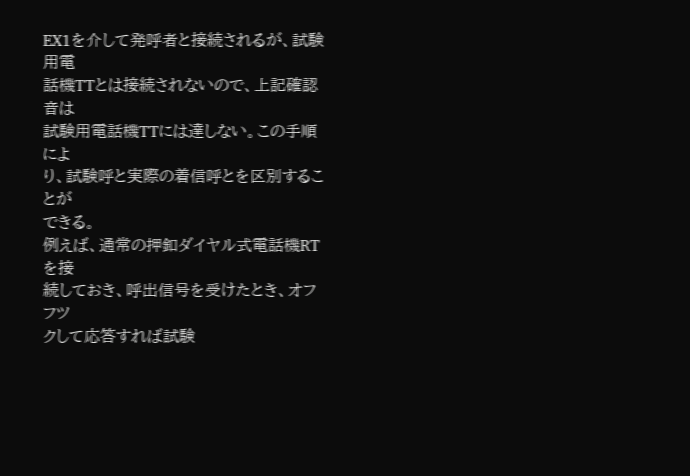EX1を介して発呼者と接続されるが、試験用電
話機TTとは接続されないので、上記確認音は
試験用電話機TTには達しない。この手順によ
り、試験呼と実際の着信呼とを区別することが
できる。
例えば、通常の押釦ダイヤル式電話機RTを接
続しておき、呼出信号を受けたとき、オフフツ
クして応答すれば試験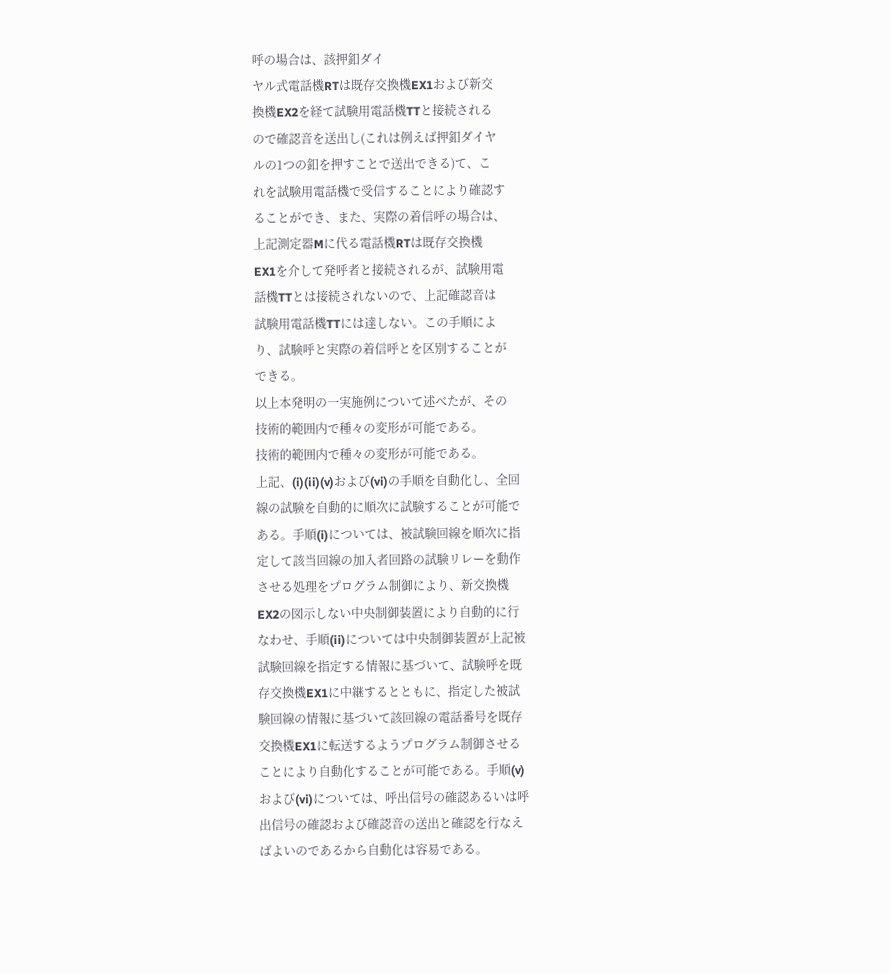呼の場合は、該押釦ダイ
ヤル式電話機RTは既存交換機EX1および新交
換機EX2を経て試験用電話機TTと接続される
ので確認音を送出し(これは例えば押釦ダイヤ
ルの1つの釦を押すことで送出できる)て、こ
れを試験用電話機で受信することにより確認す
ることができ、また、実際の着信呼の場合は、
上記測定器Mに代る電話機RTは既存交換機
EX1を介して発呼者と接続されるが、試験用電
話機TTとは接続されないので、上記確認音は
試験用電話機TTには達しない。この手順によ
り、試験呼と実際の着信呼とを区別することが
できる。
以上本発明の一実施例について述べたが、その
技術的範囲内で種々の変形が可能である。
技術的範囲内で種々の変形が可能である。
上記、(i)(ii)(v)および(vi)の手順を自動化し、全回
線の試験を自動的に順次に試験することが可能で
ある。手順(i)については、被試験回線を順次に指
定して該当回線の加入者回路の試験リレーを動作
させる処理をプログラム制御により、新交換機
EX2の図示しない中央制御装置により自動的に行
なわせ、手順(ii)については中央制御装置が上記被
試験回線を指定する情報に基づいて、試験呼を既
存交換機EX1に中継するとともに、指定した被試
験回線の情報に基づいて該回線の電話番号を既存
交換機EX1に転送するようプログラム制御させる
ことにより自動化することが可能である。手順(v)
および(vi)については、呼出信号の確認あるいは呼
出信号の確認および確認音の送出と確認を行なえ
ばよいのであるから自動化は容易である。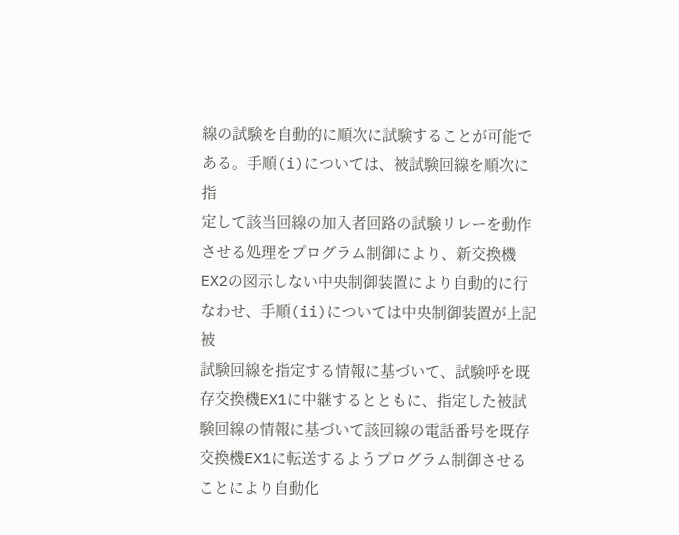線の試験を自動的に順次に試験することが可能で
ある。手順(i)については、被試験回線を順次に指
定して該当回線の加入者回路の試験リレーを動作
させる処理をプログラム制御により、新交換機
EX2の図示しない中央制御装置により自動的に行
なわせ、手順(ii)については中央制御装置が上記被
試験回線を指定する情報に基づいて、試験呼を既
存交換機EX1に中継するとともに、指定した被試
験回線の情報に基づいて該回線の電話番号を既存
交換機EX1に転送するようプログラム制御させる
ことにより自動化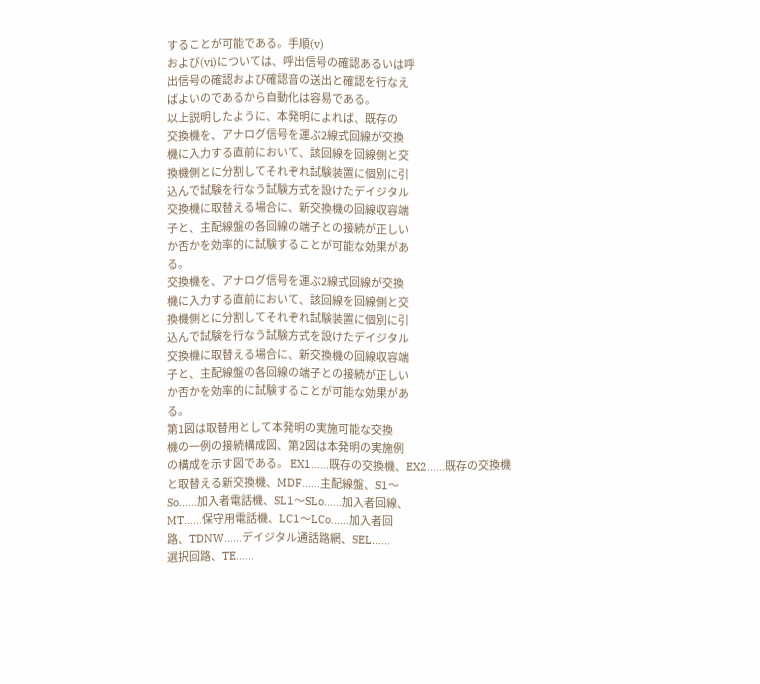することが可能である。手順(v)
および(vi)については、呼出信号の確認あるいは呼
出信号の確認および確認音の送出と確認を行なえ
ばよいのであるから自動化は容易である。
以上説明したように、本発明によれば、既存の
交換機を、アナログ信号を運ぶ2線式回線が交換
機に入力する直前において、該回線を回線側と交
換機側とに分割してそれぞれ試験装置に個別に引
込んで試験を行なう試験方式を設けたデイジタル
交換機に取替える場合に、新交換機の回線収容端
子と、主配線盤の各回線の端子との接続が正しい
か否かを効率的に試験することが可能な効果があ
る。
交換機を、アナログ信号を運ぶ2線式回線が交換
機に入力する直前において、該回線を回線側と交
換機側とに分割してそれぞれ試験装置に個別に引
込んで試験を行なう試験方式を設けたデイジタル
交換機に取替える場合に、新交換機の回線収容端
子と、主配線盤の各回線の端子との接続が正しい
か否かを効率的に試験することが可能な効果があ
る。
第1図は取替用として本発明の実施可能な交換
機の一例の接続構成図、第2図は本発明の実施例
の構成を示す図である。 EX1……既存の交換機、EX2……既存の交換機
と取替える新交換機、MDF……主配線盤、S1〜
So……加入者電話機、SL1〜SLo……加入者回線、
MT……保守用電話機、LC1〜LCo……加入者回
路、TDNW……デイジタル通話路網、SEL……
選択回路、TE……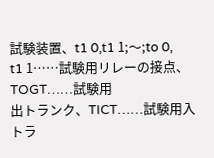試験装置、t1 0,t1 1;〜;to 0,
t1 1……試験用リレーの接点、TOGT……試験用
出トランク、TICT……試験用入トラ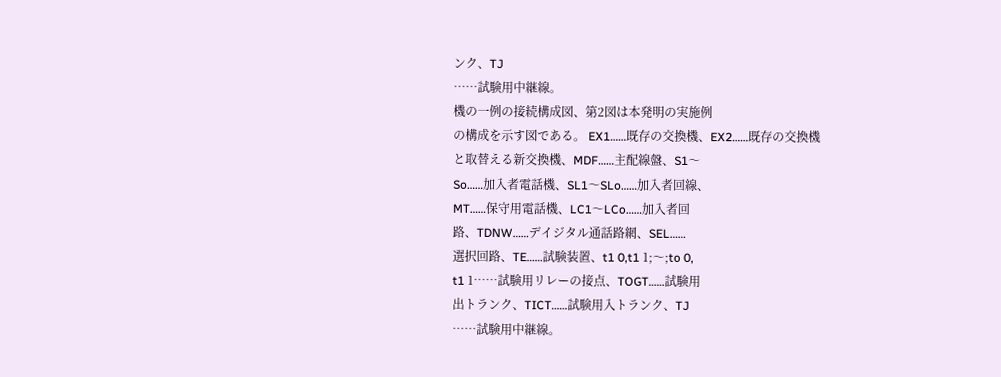ンク、TJ
……試験用中継線。
機の一例の接続構成図、第2図は本発明の実施例
の構成を示す図である。 EX1……既存の交換機、EX2……既存の交換機
と取替える新交換機、MDF……主配線盤、S1〜
So……加入者電話機、SL1〜SLo……加入者回線、
MT……保守用電話機、LC1〜LCo……加入者回
路、TDNW……デイジタル通話路網、SEL……
選択回路、TE……試験装置、t1 0,t1 1;〜;to 0,
t1 1……試験用リレーの接点、TOGT……試験用
出トランク、TICT……試験用入トランク、TJ
……試験用中継線。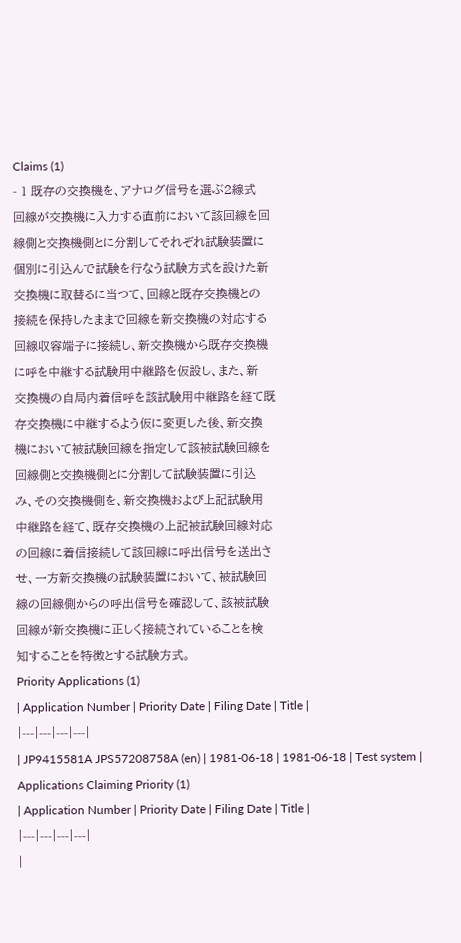Claims (1)
- 1 既存の交換機を、アナログ信号を選ぶ2線式
回線が交換機に入力する直前において該回線を回
線側と交換機側とに分割してそれぞれ試験装置に
個別に引込んで試験を行なう試験方式を設けた新
交換機に取替るに当つて、回線と既存交換機との
接続を保持したままで回線を新交換機の対応する
回線収容端子に接続し、新交換機から既存交換機
に呼を中継する試験用中継路を仮設し、また、新
交換機の自局内着信呼を該試験用中継路を経て既
存交換機に中継するよう仮に変更した後、新交換
機において被試験回線を指定して該被試験回線を
回線側と交換機側とに分割して試験装置に引込
み、その交換機側を、新交換機および上記試験用
中継路を経て、既存交換機の上記被試験回線対応
の回線に着信接続して該回線に呼出信号を送出さ
せ、一方新交換機の試験装置において、被試験回
線の回線側からの呼出信号を確認して、該被試験
回線が新交換機に正しく接続されていることを検
知することを特徴とする試験方式。
Priority Applications (1)
| Application Number | Priority Date | Filing Date | Title |
|---|---|---|---|
| JP9415581A JPS57208758A (en) | 1981-06-18 | 1981-06-18 | Test system |
Applications Claiming Priority (1)
| Application Number | Priority Date | Filing Date | Title |
|---|---|---|---|
|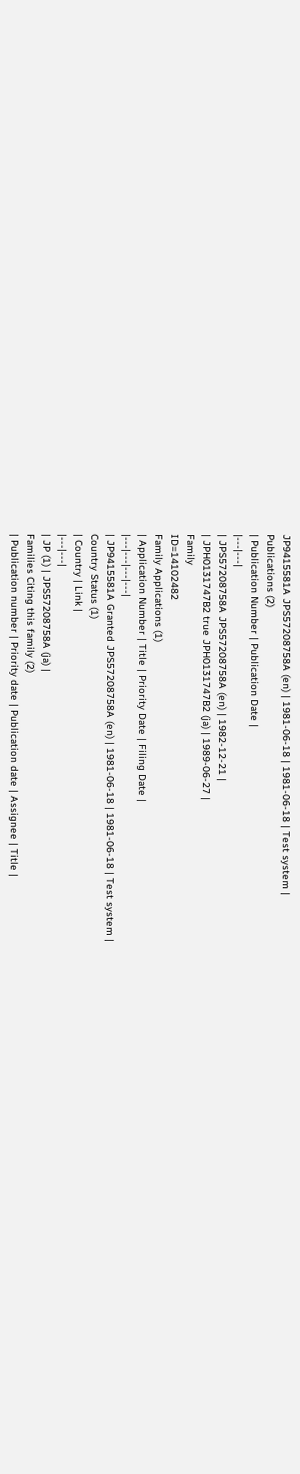JP9415581A JPS57208758A (en) | 1981-06-18 | 1981-06-18 | Test system |
Publications (2)
| Publication Number | Publication Date |
|---|---|
| JPS57208758A JPS57208758A (en) | 1982-12-21 |
| JPH0131747B2 true JPH0131747B2 (ja) | 1989-06-27 |
Family
ID=14102482
Family Applications (1)
| Application Number | Title | Priority Date | Filing Date |
|---|---|---|---|
| JP9415581A Granted JPS57208758A (en) | 1981-06-18 | 1981-06-18 | Test system |
Country Status (1)
| Country | Link |
|---|---|
| JP (1) | JPS57208758A (ja) |
Families Citing this family (2)
| Publication number | Priority date | Publication date | Assignee | Title |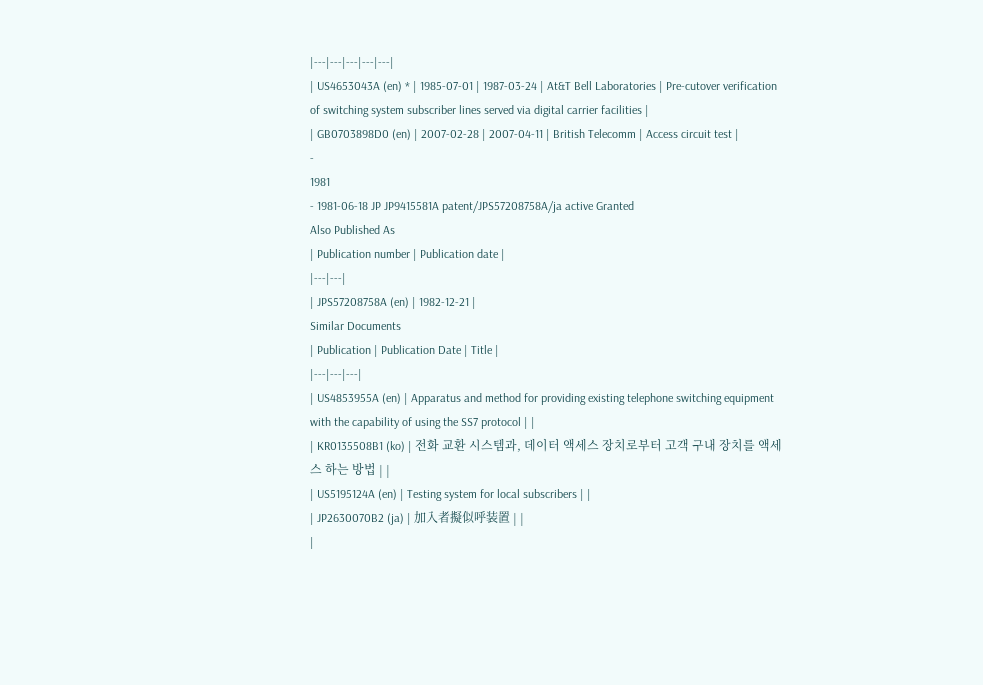|---|---|---|---|---|
| US4653043A (en) * | 1985-07-01 | 1987-03-24 | At&T Bell Laboratories | Pre-cutover verification of switching system subscriber lines served via digital carrier facilities |
| GB0703898D0 (en) | 2007-02-28 | 2007-04-11 | British Telecomm | Access circuit test |
-
1981
- 1981-06-18 JP JP9415581A patent/JPS57208758A/ja active Granted
Also Published As
| Publication number | Publication date |
|---|---|
| JPS57208758A (en) | 1982-12-21 |
Similar Documents
| Publication | Publication Date | Title |
|---|---|---|
| US4853955A (en) | Apparatus and method for providing existing telephone switching equipment with the capability of using the SS7 protocol | |
| KR0135508B1 (ko) | 전화 교환 시스템과, 데이터 액세스 장치로부터 고객 구내 장치를 액세스 하는 방법 | |
| US5195124A (en) | Testing system for local subscribers | |
| JP2630070B2 (ja) | 加入者擬似呼装置 | |
|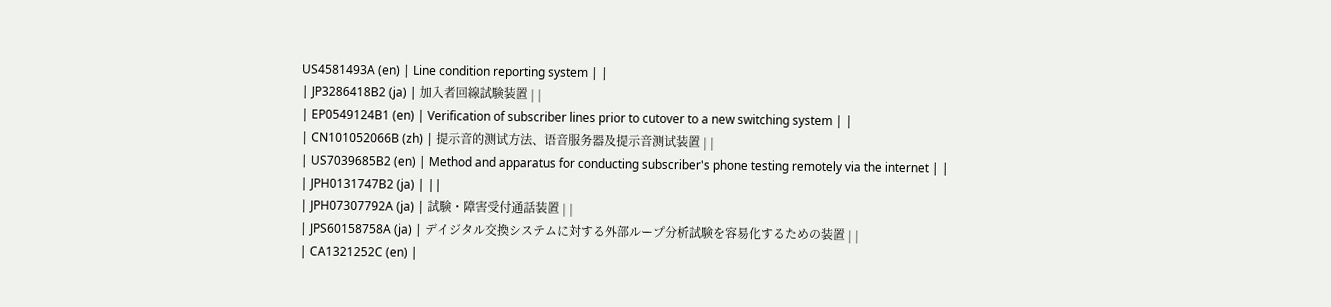US4581493A (en) | Line condition reporting system | |
| JP3286418B2 (ja) | 加入者回線試験装置 | |
| EP0549124B1 (en) | Verification of subscriber lines prior to cutover to a new switching system | |
| CN101052066B (zh) | 提示音的测试方法、语音服务器及提示音测试装置 | |
| US7039685B2 (en) | Method and apparatus for conducting subscriber's phone testing remotely via the internet | |
| JPH0131747B2 (ja) | ||
| JPH07307792A (ja) | 試験・障害受付通話装置 | |
| JPS60158758A (ja) | デイジタル交換システムに対する外部ループ分析試験を容易化するための装置 | |
| CA1321252C (en) |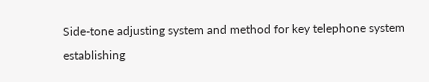Side-tone adjusting system and method for key telephone system establishing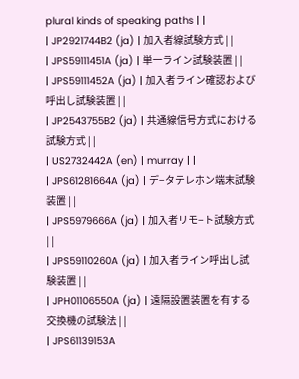plural kinds of speaking paths | |
| JP2921744B2 (ja) | 加入者線試験方式 | |
| JPS59111451A (ja) | 単一ライン試験装置 | |
| JPS59111452A (ja) | 加入者ライン確認および呼出し試験装置 | |
| JP2543755B2 (ja) | 共通線信号方式における試験方式 | |
| US2732442A (en) | murray | |
| JPS61281664A (ja) | デ−タテレホン端末試験装置 | |
| JPS5979666A (ja) | 加入者リモ−ト試験方式 | |
| JPS59110260A (ja) | 加入者ライン呼出し試験装置 | |
| JPH01106550A (ja) | 遠隔設置装置を有する交換機の試験法 | |
| JPS61139153A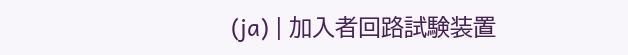(ja) | 加入者回路試験装置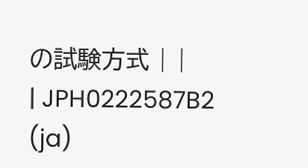の試験方式 | |
| JPH0222587B2 (ja)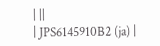| ||
| JPS6145910B2 (ja) |